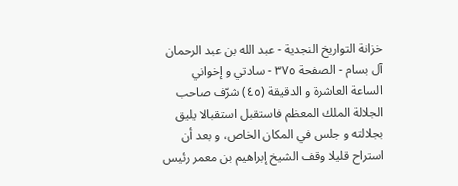خزانة التواريخ النجدية - عبد الله بن عبد الرحمان آل بسام - الصفحة ٣٧٥ - سادتي و إخواني
الساعة العاشرة و الدقيقة (٤٥) شرّف صاحب الجلالة الملك المعظم فاستقبل استقبالا يليق بجلالته و جلس في المكان الخاص، و بعد أن استراح قليلا وقف الشيخ إبراهيم بن معمر رئيس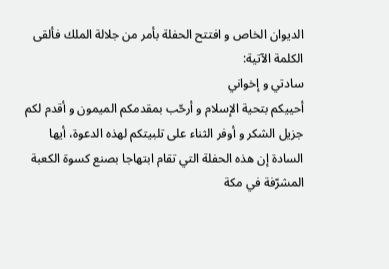الديوان الخاص و افتتح الحفلة بأمر من جلالة الملك فألقى الكلمة الآتية:
سادتي و إخواني
أحييكم بتحية الإسلام و أرحّب بمقدمكم الميمون و أقدم لكم جزيل الشكر و أوفر الثناء على تلبيتكم لهذه الدعوة، أيها السادة إن هذه الحفلة التي تقام ابتهاجا بصنع كسوة الكعبة المشرّفة في مكة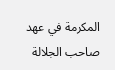المكرمة في عهد صاحب الجلالة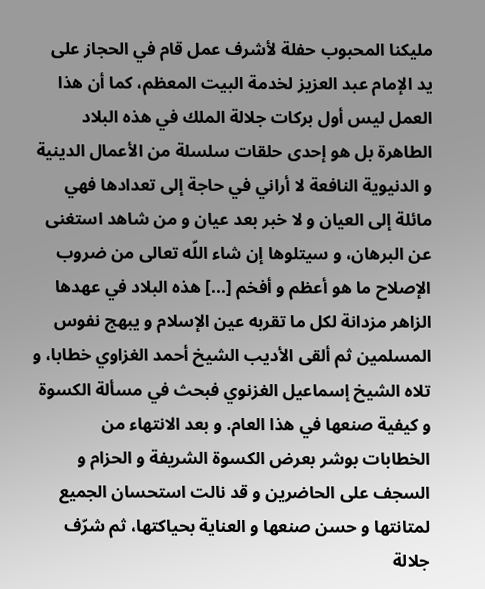مليكنا المحبوب حفلة لأشرف عمل قام في الحجاز على يد الإمام عبد العزيز لخدمة البيت المعظم، كما أن هذا العمل ليس أول بركات جلالة الملك في هذه البلاد الطاهرة بل هو إحدى حلقات سلسلة من الأعمال الدينية و الدنيوية النافعة لا أراني في حاجة إلى تعدادها فهي مائلة إلى العيان و لا خبر بعد عيان و من شاهد استغنى عن البرهان، و سيتلوها إن شاء اللّه تعالى من ضروب الإصلاح ما هو أعظم و أفخم [...] هذه البلاد في عهدها الزاهر مزدانة لكل ما تقربه عين الإسلام و يبهج نفوس المسلمين ثم ألقى الأديب الشيخ أحمد الغزاوي خطابا، و تلاه الشيخ إسماعيل الغزنوي فبحث في مسألة الكسوة و كيفية صنعها في هذا العام. و بعد الانتهاء من الخطابات بوشر بعرض الكسوة الشريفة و الحزام و السجف على الحاضرين و قد نالت استحسان الجميع لمتانتها و حسن صنعها و العناية بحياكتها، ثم شرّف جلالة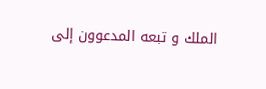الملك و تبعه المدعوون إلى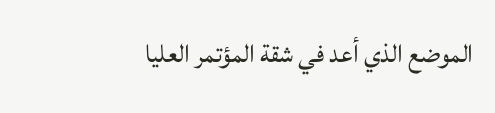الموضع الذي أعد في شقة المؤتمر العليا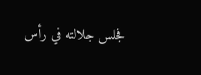فجلس جلالته في رأس